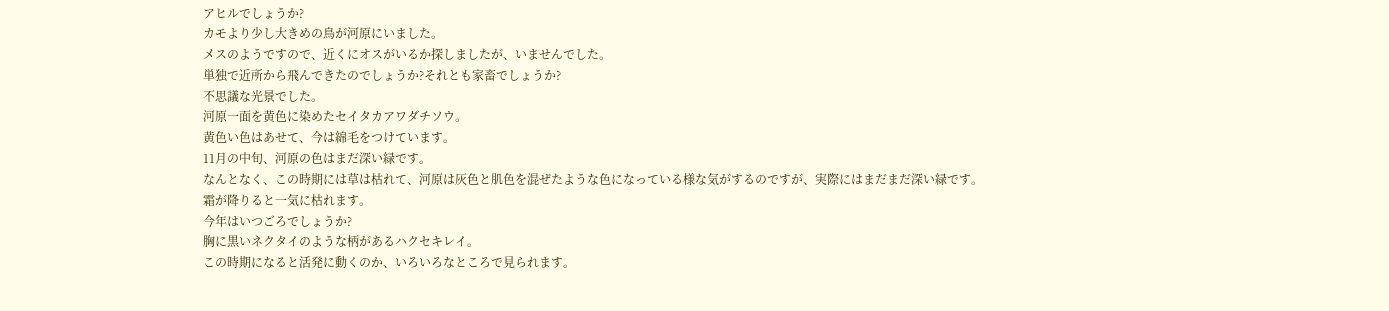アヒルでしょうか?
カモより少し大きめの鳥が河原にいました。
メスのようですので、近くにオスがいるか探しましたが、いませんでした。
単独で近所から飛んできたのでしょうか?それとも家畜でしょうか?
不思議な光景でした。
河原一面を黄色に染めたセイタカアワダチソウ。
黄色い色はあせて、今は綿毛をつけています。
11月の中旬、河原の色はまだ深い緑です。
なんとなく、この時期には草は枯れて、河原は灰色と肌色を混ぜたような色になっている様な気がするのですが、実際にはまだまだ深い緑です。
霜が降りると一気に枯れます。
今年はいつごろでしょうか?
胸に黒いネクタイのような柄があるハクセキレイ。
この時期になると活発に動くのか、いろいろなところで見られます。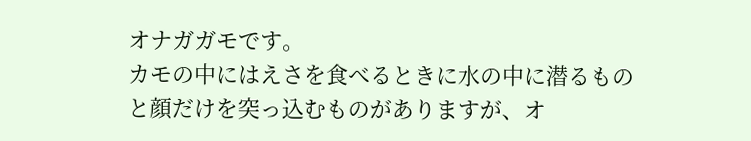オナガガモです。
カモの中にはえさを食べるときに水の中に潜るものと顔だけを突っ込むものがありますが、オ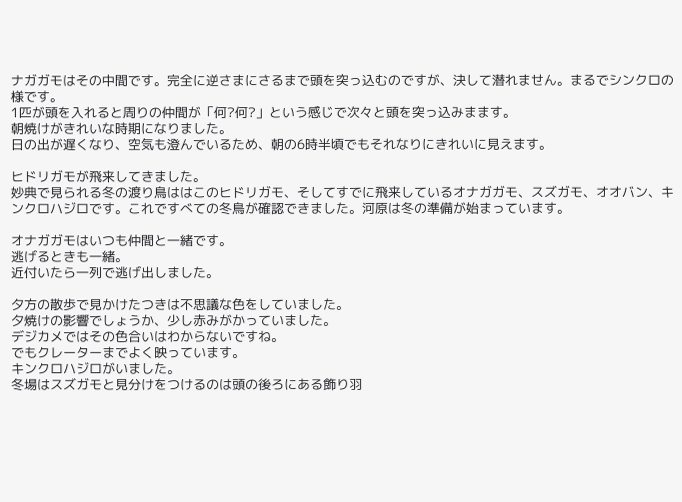ナガガモはその中間です。完全に逆さまにさるまで頭を突っ込むのですが、決して潜れません。まるでシンクロの様です。
1匹が頭を入れると周りの仲間が「何?何?」という感じで次々と頭を突っ込みまます。
朝焼けがきれいな時期になりました。
日の出が遅くなり、空気も澄んでいるため、朝の6時半頃でもそれなりにきれいに見えます。

ヒドリガモが飛来してきました。
妙典で見られる冬の渡り鳥ははこのヒドリガモ、そしてすでに飛来しているオナガガモ、スズガモ、オオバン、キンクロハジロです。これですべての冬鳥が確認できました。河原は冬の準備が始まっています。

オナガガモはいつも仲間と一緒です。
逃げるときも一緒。
近付いたら一列で逃げ出しました。

夕方の散歩で見かけたつきは不思議な色をしていました。
夕焼けの影響でしょうか、少し赤みがかっていました。
デジカメではその色合いはわからないですね。
でもクレーターまでよく映っています。
キンクロハジロがいました。
冬場はスズガモと見分けをつけるのは頭の後ろにある飾り羽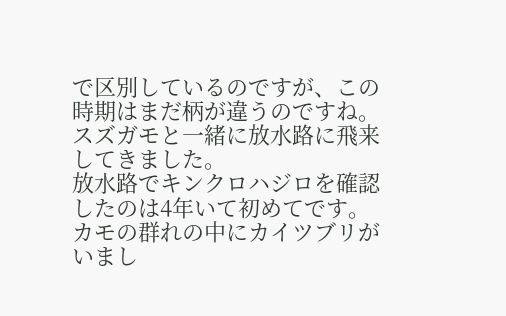で区別しているのですが、この時期はまだ柄が違うのですね。
スズガモと一緒に放水路に飛来してきました。
放水路でキンクロハジロを確認したのは4年いて初めてです。
カモの群れの中にカイツブリがいまし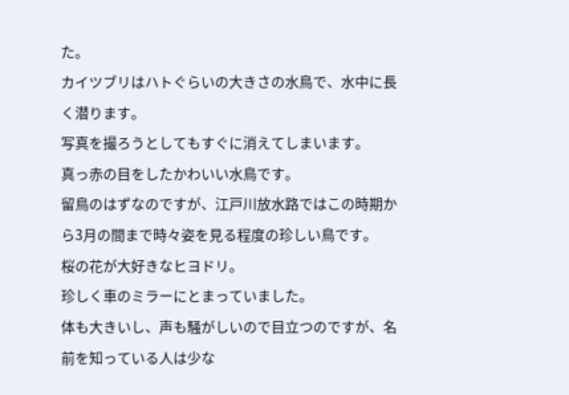た。
カイツブリはハトぐらいの大きさの水鳥で、水中に長く潜ります。
写真を撮ろうとしてもすぐに消えてしまいます。
真っ赤の目をしたかわいい水鳥です。
留鳥のはずなのですが、江戸川放水路ではこの時期から3月の間まで時々姿を見る程度の珍しい鳥です。
桜の花が大好きなヒヨドリ。
珍しく車のミラーにとまっていました。
体も大きいし、声も騒がしいので目立つのですが、名前を知っている人は少な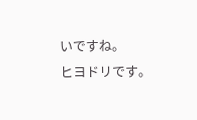いですね。
ヒヨドリです。